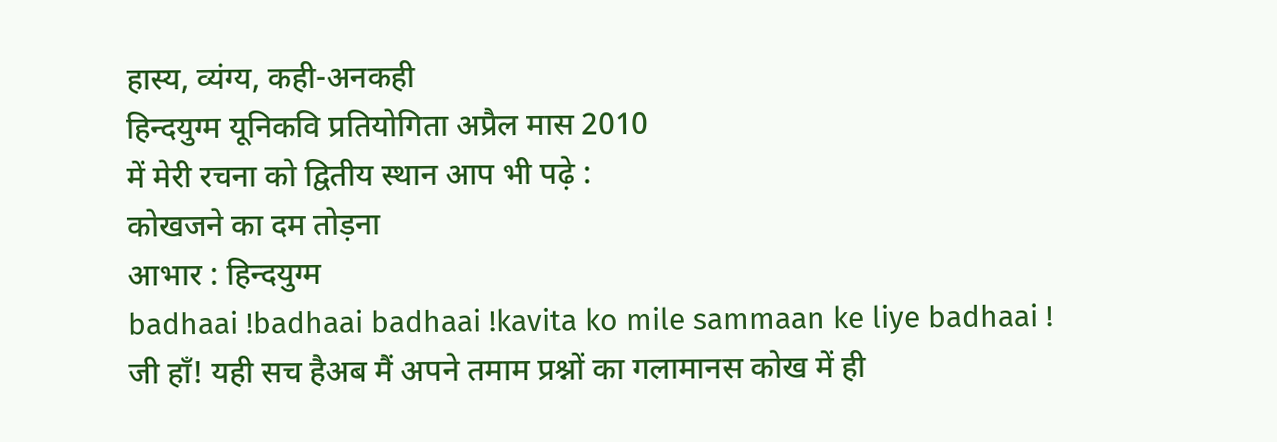हास्य, व्यंग्य, कही-अनकही
हिन्दयुग्म यूनिकवि प्रतियोगिता अप्रैल मास 2010
में मेरी रचना को द्वितीय स्थान आप भी पढ़े :
कोखजने का दम तोड़ना
आभार : हिन्दयुग्म
badhaai !badhaai badhaai !kavita ko mile sammaan ke liye badhaai !
जी हाँ! यही सच हैअब मैं अपने तमाम प्रश्नों का गलामानस कोख में ही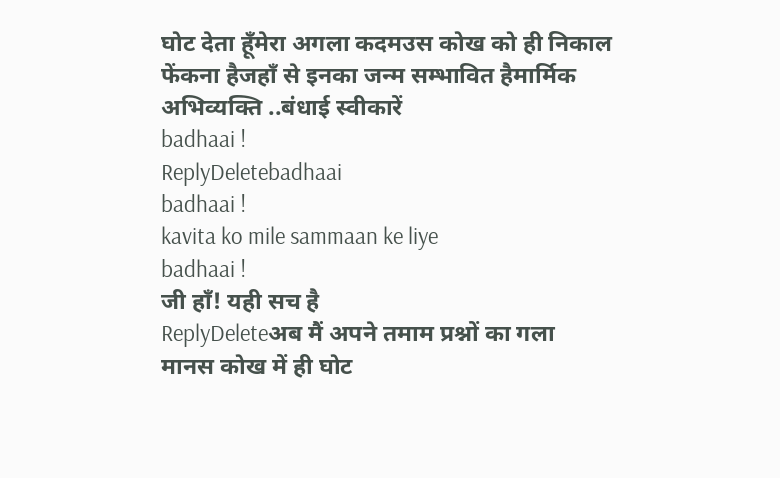घोट देता हूँमेरा अगला कदमउस कोख को ही निकाल फेंकना हैजहाँ से इनका जन्म सम्भावित हैमार्मिक अभिव्यक्ति ..बंधाई स्वीकारें
badhaai !
ReplyDeletebadhaai
badhaai !
kavita ko mile sammaan ke liye
badhaai !
जी हाँ! यही सच है
ReplyDeleteअब मैं अपने तमाम प्रश्नों का गला
मानस कोख में ही घोट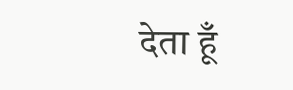देता हूँ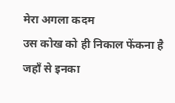मेरा अगला कदम
उस कोख को ही निकाल फेंकना है
जहाँ से इनका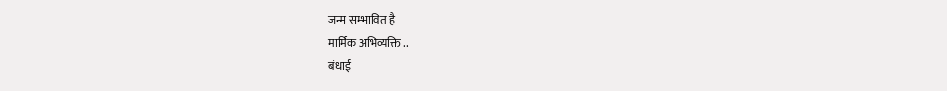जन्म सम्भावित है
मार्मिक अभिव्यक्ति ..
बंधाई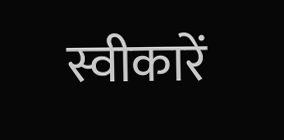स्वीकारें